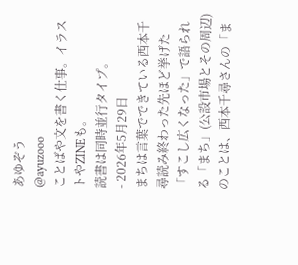あゆぞう
@ayuzooo
ことばや文を書く仕事。イラストやZINEも。
読書は同時並行タイプ。
- 2026年5月29日
まちは言葉でできている西本千尋読み終わった先ほど挙げた「すこし広くなった」で語られる「まち」(公設市場とその周辺)のことは、西本千尋さんの「ま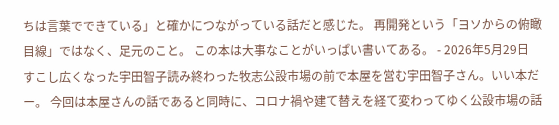ちは言葉でできている」と確かにつながっている話だと感じた。 再開発という「ヨソからの俯瞰目線」ではなく、足元のこと。 この本は大事なことがいっぱい書いてある。 - 2026年5月29日
すこし広くなった宇田智子読み終わった牧志公設市場の前で本屋を営む宇田智子さん。いい本だー。 今回は本屋さんの話であると同時に、コロナ禍や建て替えを経て変わってゆく公設市場の話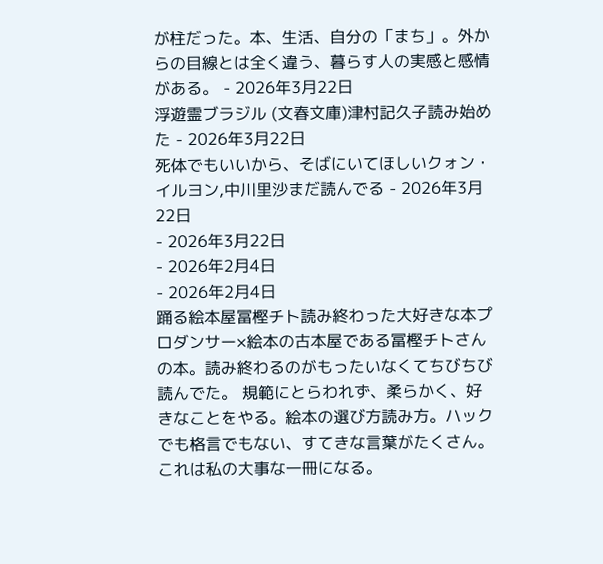が柱だった。本、生活、自分の「まち」。外からの目線とは全く違う、暮らす人の実感と感情がある。 - 2026年3月22日
浮遊霊ブラジル (文春文庫)津村記久子読み始めた - 2026年3月22日
死体でもいいから、そばにいてほしいクォン・イルヨン,中川里沙まだ読んでる - 2026年3月22日
- 2026年3月22日
- 2026年2月4日
- 2026年2月4日
踊る絵本屋冨樫チト読み終わった大好きな本プロダンサー×絵本の古本屋である冨樫チトさんの本。読み終わるのがもったいなくてちびちび読んでた。 規範にとらわれず、柔らかく、好きなことをやる。絵本の選び方読み方。ハックでも格言でもない、すてきな言葉がたくさん。これは私の大事な一冊になる。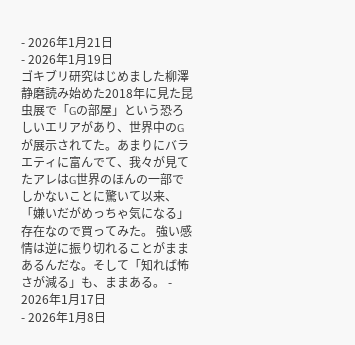- 2026年1月21日
- 2026年1月19日
ゴキブリ研究はじめました柳澤静磨読み始めた2018年に見た昆虫展で「Gの部屋」という恐ろしいエリアがあり、世界中のGが展示されてた。あまりにバラエティに富んでて、我々が見てたアレはG世界のほんの一部でしかないことに驚いて以来、「嫌いだがめっちゃ気になる」存在なので買ってみた。 強い感情は逆に振り切れることがままあるんだな。そして「知れば怖さが減る」も、ままある。 - 2026年1月17日
- 2026年1月8日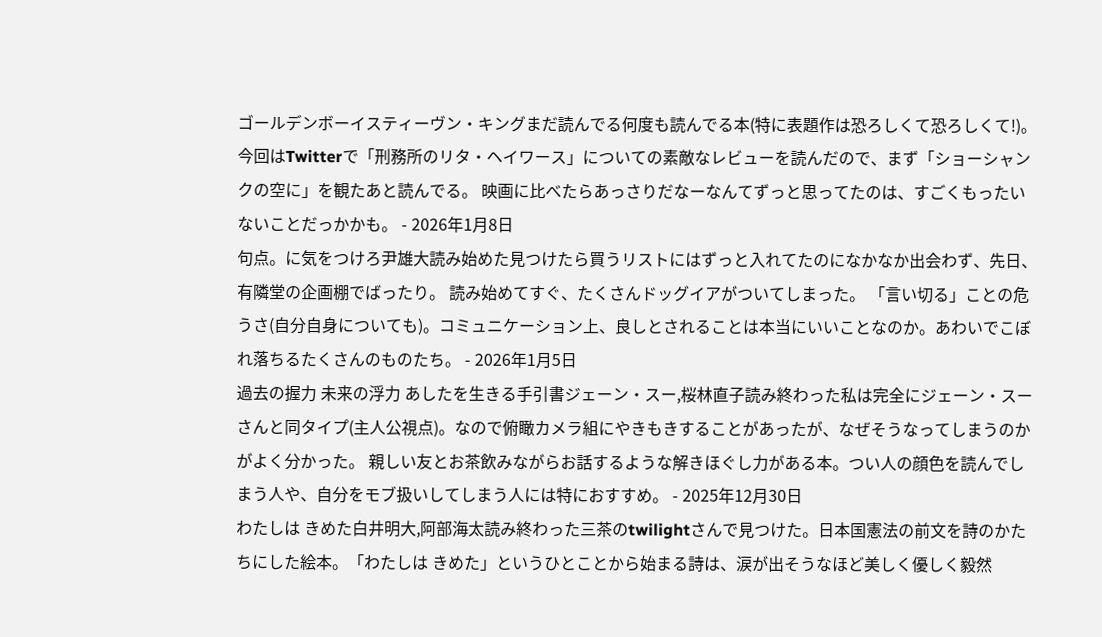ゴールデンボーイスティーヴン・キングまだ読んでる何度も読んでる本(特に表題作は恐ろしくて恐ろしくて!)。 今回はTwitterで「刑務所のリタ・ヘイワース」についての素敵なレビューを読んだので、まず「ショーシャンクの空に」を観たあと読んでる。 映画に比べたらあっさりだなーなんてずっと思ってたのは、すごくもったいないことだっかかも。 - 2026年1月8日
句点。に気をつけろ尹雄大読み始めた見つけたら買うリストにはずっと入れてたのになかなか出会わず、先日、有隣堂の企画棚でばったり。 読み始めてすぐ、たくさんドッグイアがついてしまった。 「言い切る」ことの危うさ(自分自身についても)。コミュニケーション上、良しとされることは本当にいいことなのか。あわいでこぼれ落ちるたくさんのものたち。 - 2026年1月5日
過去の握力 未来の浮力 あしたを生きる手引書ジェーン・スー,桜林直子読み終わった私は完全にジェーン・スーさんと同タイプ(主人公視点)。なので俯瞰カメラ組にやきもきすることがあったが、なぜそうなってしまうのかがよく分かった。 親しい友とお茶飲みながらお話するような解きほぐし力がある本。つい人の顔色を読んでしまう人や、自分をモブ扱いしてしまう人には特におすすめ。 - 2025年12月30日
わたしは きめた白井明大,阿部海太読み終わった三茶のtwilightさんで見つけた。日本国憲法の前文を詩のかたちにした絵本。「わたしは きめた」というひとことから始まる詩は、涙が出そうなほど美しく優しく毅然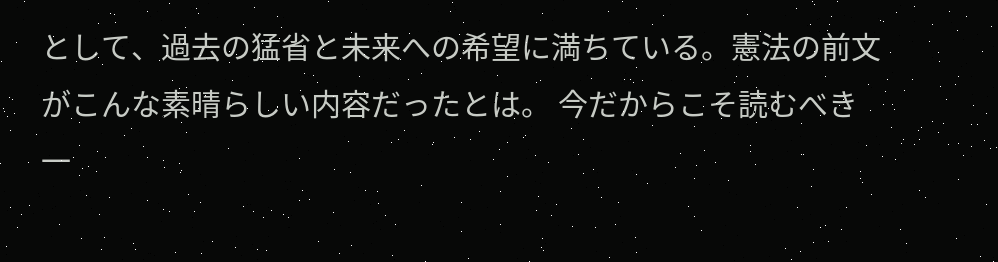として、過去の猛省と未来への希望に満ちている。憲法の前文がこんな素晴らしい内容だったとは。 今だからこそ読むべき一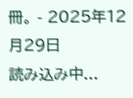冊。 - 2025年12月29日
読み込み中...